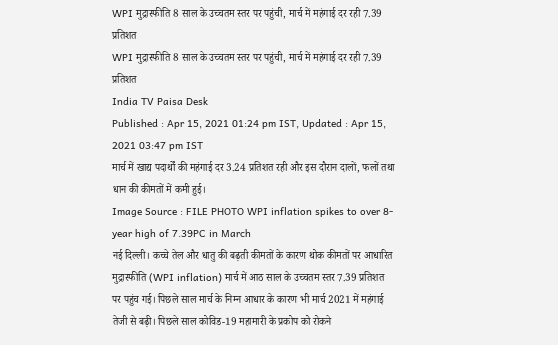WPI मुद्रास्फीति 8 साल के उच्चतम स्तर पर पहुंची, मार्च में महंगाई दर रही 7.39 प्रतिशत
WPI मुद्रास्फीति 8 साल के उच्चतम स्तर पर पहुंची, मार्च में महंगाई दर रही 7.39 प्रतिशत
India TV Paisa Desk
Published : Apr 15, 2021 01:24 pm IST, Updated : Apr 15, 2021 03:47 pm IST
मार्च में खाद्य पदार्थों की महंगाई दर 3.24 प्रतिशत रही और इस दौरान दालों, फलों तथा धान की कीमतों में कमी हुई।
Image Source : FILE PHOTO WPI inflation spikes to over 8-year high of 7.39PC in March
नई दिल्ली। कच्चे तेल और धातु की बढ़ती कीमतों के कारण थोक कीमतों पर आधारित मुद्रास्फीति (WPI inflation) मार्च में आठ साल के उच्चतम स्तर 7.39 प्रतिशत पर पहुंच गई। पिछले साल मार्च के निम्न आधार के कारण भी मार्च 2021 में महंगाई तेजी से बढ़ी। पिछले साल कोविड-19 महामारी के प्रकोप को रोकने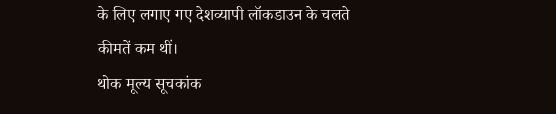के लिए लगाए गए देशव्यापी लॉकडाउन के चलते कीमतें कम थीं।
थोक मूल्य सूचकांक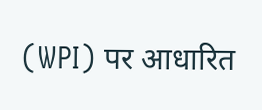(WPI) पर आधारित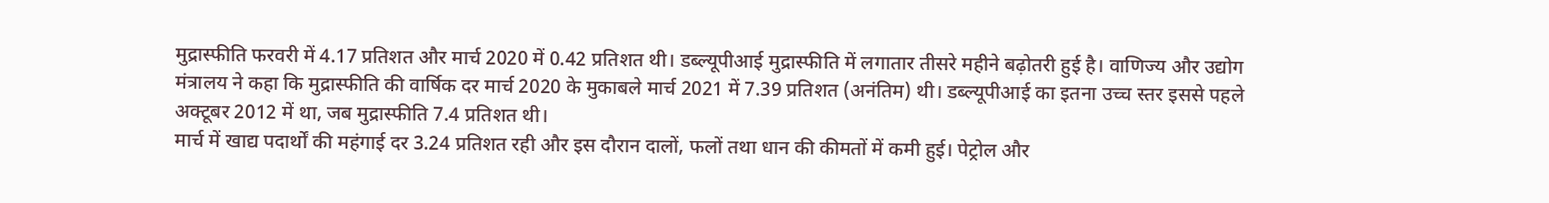मुद्रास्फीति फरवरी में 4.17 प्रतिशत और मार्च 2020 में 0.42 प्रतिशत थी। डब्ल्यूपीआई मुद्रास्फीति में लगातार तीसरे महीने बढ़ोतरी हुई है। वाणिज्य और उद्योग मंत्रालय ने कहा कि मुद्रास्फीति की वार्षिक दर मार्च 2020 के मुकाबले मार्च 2021 में 7.39 प्रतिशत (अनंतिम) थी। डब्ल्यूपीआई का इतना उच्च स्तर इससे पहले अक्टूबर 2012 में था, जब मुद्रास्फीति 7.4 प्रतिशत थी।
मार्च में खाद्य पदार्थों की महंगाई दर 3.24 प्रतिशत रही और इस दौरान दालों, फलों तथा धान की कीमतों में कमी हुई। पेट्रोल और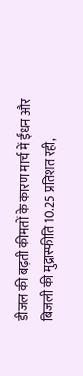डीजल की बढ़ती कीमतों के कारण मार्च में ईंधन और बिजली की मुद्रास्फीति 10.25 प्रतिशत रही,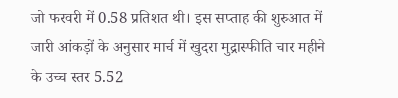जो फरवरी में 0.58 प्रतिशत थी। इस सप्ताह की शुरुआत में जारी आंकड़ों के अनुसार मार्च में खुदरा मुद्रास्फीति चार महीने के उच्च स्तर 5.52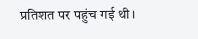प्रतिशत पर पहुंच गई थी।